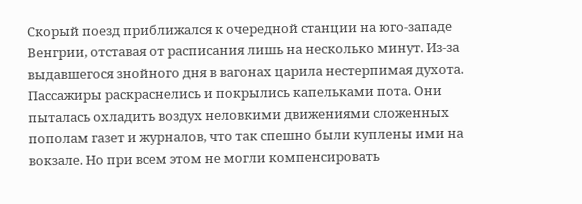Скорый поезд приближался к очередной станции на юго-западе Венгрии, отставая от расписания лишь на несколько минут. Из-за выдавшегося знойного дня в вагонах царила нестерпимая духота. Пассажиры раскраснелись и покрылись капельками пота. Они пыталась охладить воздух неловкими движениями сложенных пополам газет и журналов, что так спешно были куплены ими на вокзале. Но при всем этом не могли компенсировать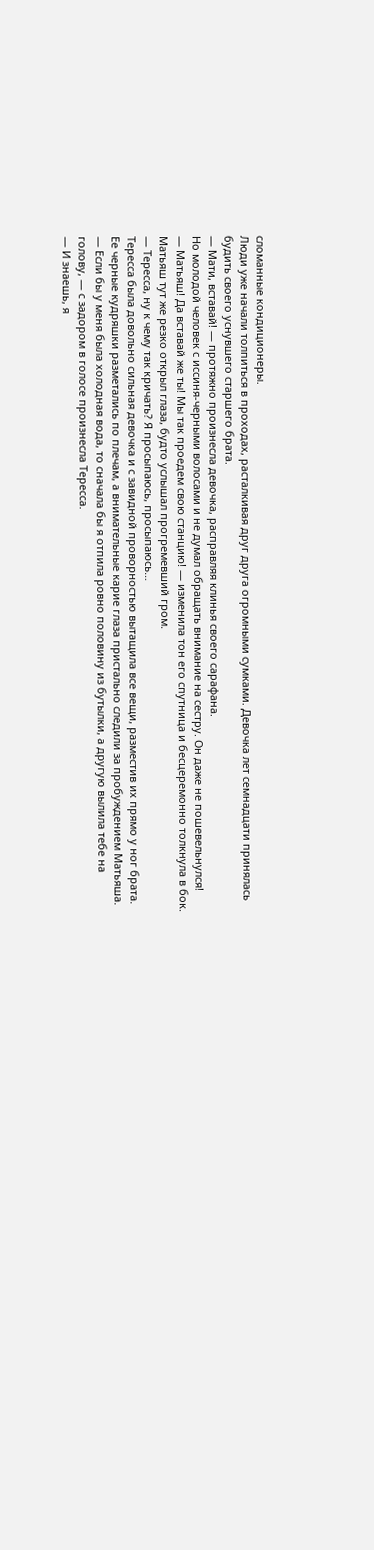сломанные кондиционеры.
Люди уже начали толпиться в проходах, расталкивая друг друга огромными сумками. Девочка лет семнадцати принялась будить своего уснувшего старшего брата.
— Мати, вставай! — протяжно произнесла девочка, расправляя клинья своего сарафана.
Но молодой человек с иссиня-черными волосами и не думал обращать внимание на сестру. Он даже не пошевельнулся!
— Матьяш! Да вставай же ты! Мы так проедем свою станцию! — изменила тон его спутница и бесцеремонно толкнула в бок.
Матьяш тут же резко открыл глаза, будто услышал прогремевший гром.
— Тересса, ну к чему так кричать? Я просыпаюсь, просыпаюсь…
Тересса была довольно сильная девочка и с завидной проворностью вытащила все вещи, разместив их прямо у ног брата. Ее черные кудряшки разметались по плечам, а внимательные карие глаза пристально следили за пробуждением Матьяша.
— Если бы у меня была холодная вода, то сначала бы я отпила ровно половину из бутылки, а другую вылила тебе на голову, — с задором в голосе произнесла Тересса.
— И знаешь, я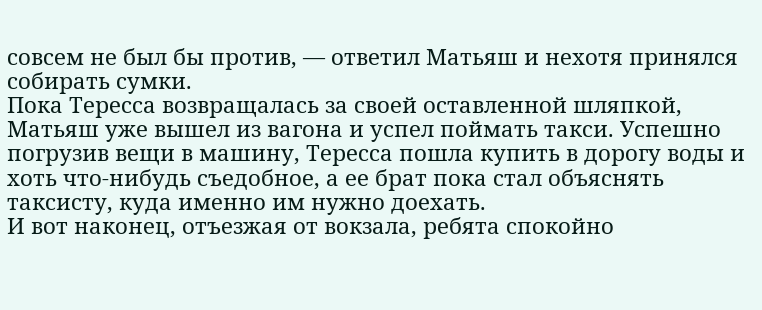совсем не был бы против, — ответил Матьяш и нехотя принялся собирать сумки.
Пока Тересса возвращалась за своей оставленной шляпкой, Матьяш уже вышел из вагона и успел поймать такси. Успешно погрузив вещи в машину, Тересса пошла купить в дорогу воды и хоть что-нибудь съедобное, а ее брат пока стал объяснять таксисту, куда именно им нужно доехать.
И вот наконец, отъезжая от вокзала, ребята спокойно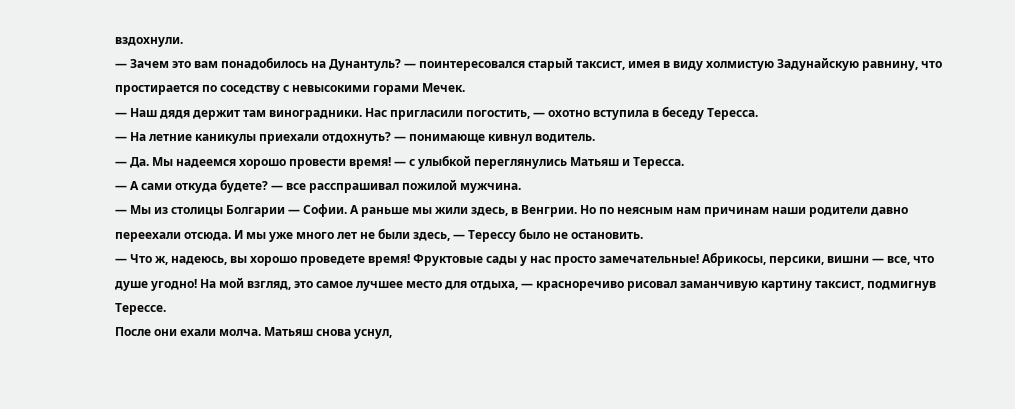вздохнули.
— Зачем это вам понадобилось на Дунантуль? — поинтересовался старый таксист, имея в виду холмистую Задунайскую равнину, что простирается по соседству с невысокими горами Мечек.
— Наш дядя держит там виноградники. Нас пригласили погостить, — охотно вступила в беседу Тересса.
— На летние каникулы приехали отдохнуть? — понимающе кивнул водитель.
— Да. Мы надеемся хорошо провести время! — с улыбкой переглянулись Матьяш и Тересса.
— А сами откуда будете? — все расспрашивал пожилой мужчина.
— Мы из столицы Болгарии — Софии. А раньше мы жили здесь, в Венгрии. Но по неясным нам причинам наши родители давно переехали отсюда. И мы уже много лет не были здесь, — Терессу было не остановить.
— Что ж, надеюсь, вы хорошо проведете время! Фруктовые сады у нас просто замечательные! Абрикосы, персики, вишни — все, что душе угодно! На мой взгляд, это самое лучшее место для отдыха, — красноречиво рисовал заманчивую картину таксист, подмигнув Терессе.
После они ехали молча. Матьяш снова уснул,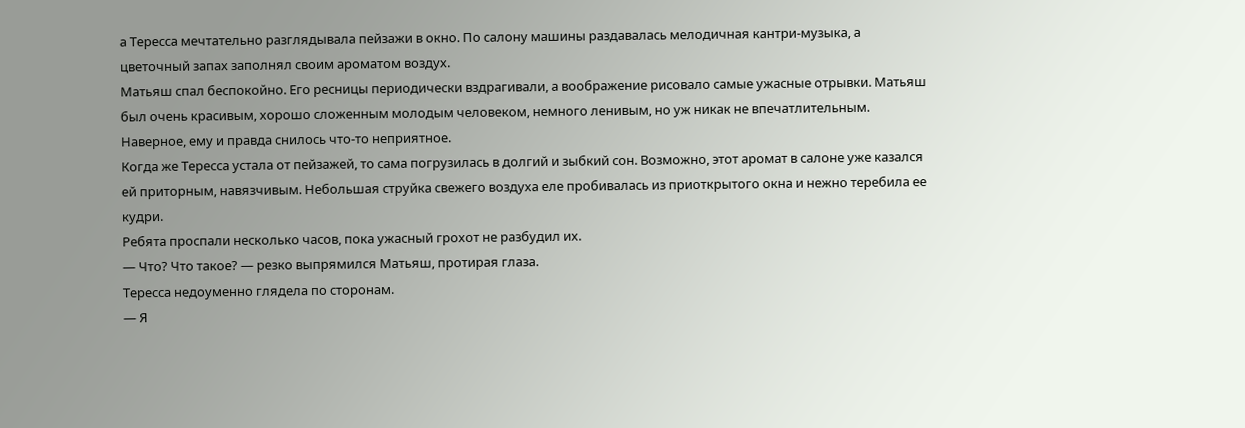а Тересса мечтательно разглядывала пейзажи в окно. По салону машины раздавалась мелодичная кантри-музыка, а цветочный запах заполнял своим ароматом воздух.
Матьяш спал беспокойно. Его ресницы периодически вздрагивали, а воображение рисовало самые ужасные отрывки. Матьяш был очень красивым, хорошо сложенным молодым человеком, немного ленивым, но уж никак не впечатлительным. Наверное, ему и правда снилось что-то неприятное.
Когда же Тересса устала от пейзажей, то сама погрузилась в долгий и зыбкий сон. Возможно, этот аромат в салоне уже казался ей приторным, навязчивым. Небольшая струйка свежего воздуха еле пробивалась из приоткрытого окна и нежно теребила ее кудри.
Ребята проспали несколько часов, пока ужасный грохот не разбудил их.
— Что? Что такое? — резко выпрямился Матьяш, протирая глаза.
Тересса недоуменно глядела по сторонам.
— Я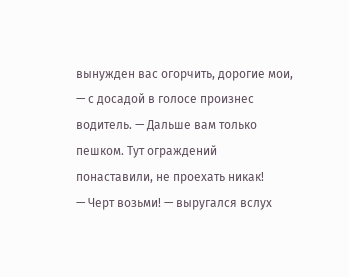вынужден вас огорчить, дорогие мои, — с досадой в голосе произнес водитель. — Дальше вам только пешком. Тут ограждений понаставили, не проехать никак!
— Черт возьми! — выругался вслух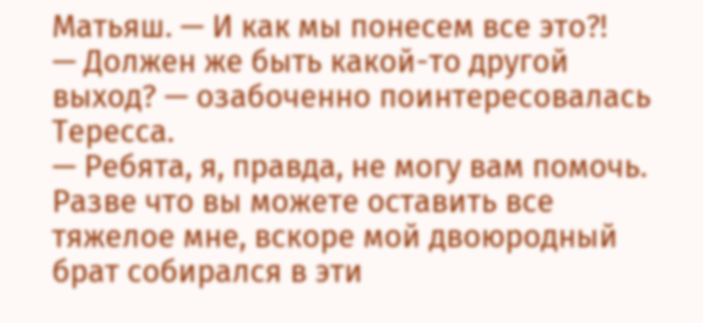Матьяш. — И как мы понесем все это?!
— Должен же быть какой-то другой выход? — озабоченно поинтересовалась Тересса.
— Ребята, я, правда, не могу вам помочь. Разве что вы можете оставить все тяжелое мне, вскоре мой двоюродный брат собирался в эти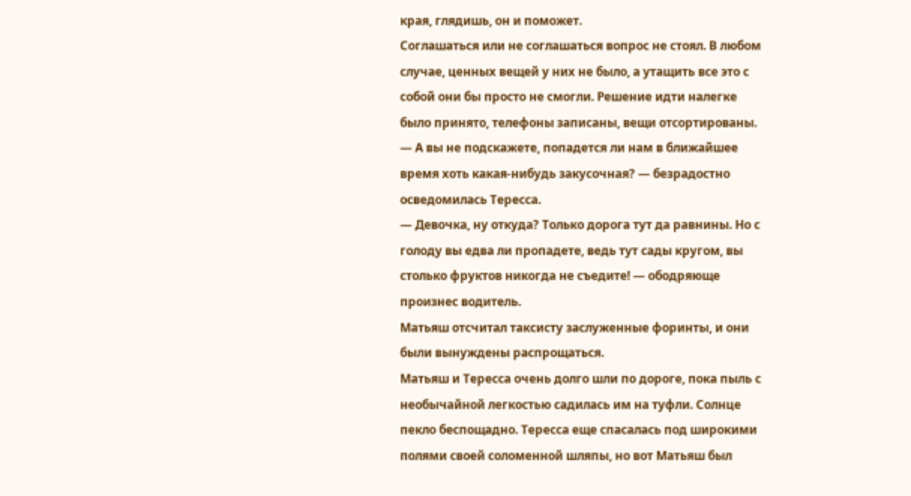края, глядишь, он и поможет.
Соглашаться или не соглашаться вопрос не стоял. В любом случае, ценных вещей у них не было, а утащить все это с собой они бы просто не смогли. Решение идти налегке было принято, телефоны записаны, вещи отсортированы.
— А вы не подскажете, попадется ли нам в ближайшее время хоть какая-нибудь закусочная? — безрадостно осведомилась Тересса.
— Девочка, ну откуда? Только дорога тут да равнины. Но с голоду вы едва ли пропадете, ведь тут сады кругом, вы столько фруктов никогда не съедите! — ободряюще произнес водитель.
Матьяш отсчитал таксисту заслуженные форинты, и они были вынуждены распрощаться.
Матьяш и Тересса очень долго шли по дороге, пока пыль с необычайной легкостью садилась им на туфли. Солнце пекло беспощадно. Тересса еще спасалась под широкими полями своей соломенной шляпы, но вот Матьяш был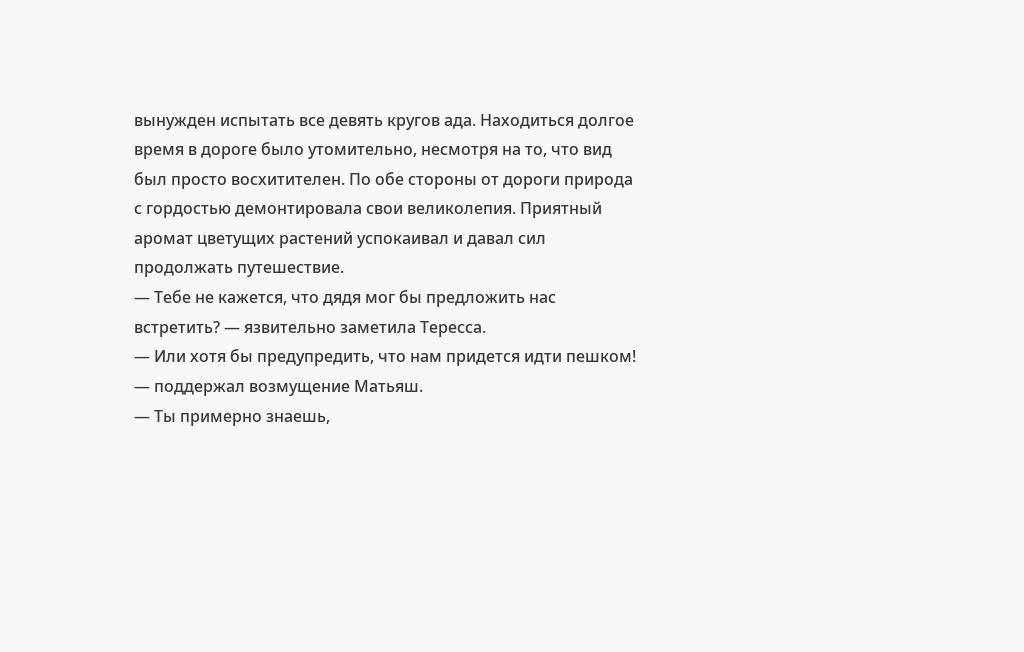вынужден испытать все девять кругов ада. Находиться долгое время в дороге было утомительно, несмотря на то, что вид был просто восхитителен. По обе стороны от дороги природа с гордостью демонтировала свои великолепия. Приятный аромат цветущих растений успокаивал и давал сил продолжать путешествие.
— Тебе не кажется, что дядя мог бы предложить нас встретить? — язвительно заметила Тересса.
— Или хотя бы предупредить, что нам придется идти пешком! — поддержал возмущение Матьяш.
— Ты примерно знаешь,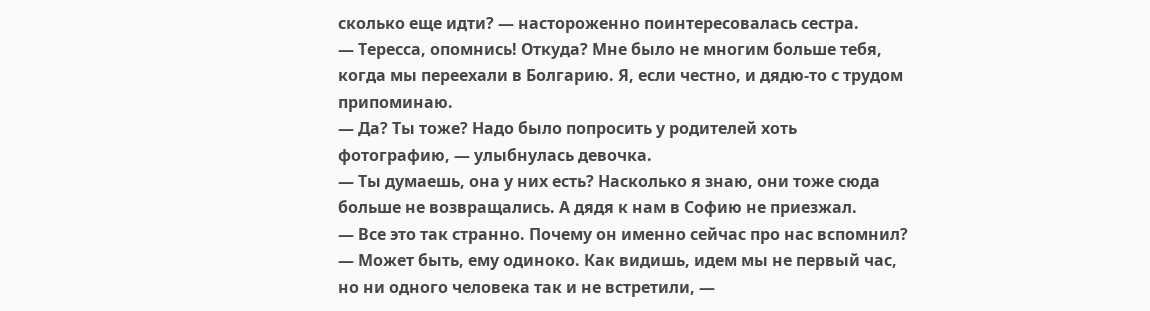сколько еще идти? — настороженно поинтересовалась сестра.
— Тересса, опомнись! Откуда? Мне было не многим больше тебя, когда мы переехали в Болгарию. Я, если честно, и дядю-то с трудом припоминаю.
— Да? Ты тоже? Надо было попросить у родителей хоть фотографию, — улыбнулась девочка.
— Ты думаешь, она у них есть? Насколько я знаю, они тоже сюда больше не возвращались. А дядя к нам в Софию не приезжал.
— Все это так странно. Почему он именно сейчас про нас вспомнил?
— Может быть, ему одиноко. Как видишь, идем мы не первый час, но ни одного человека так и не встретили, —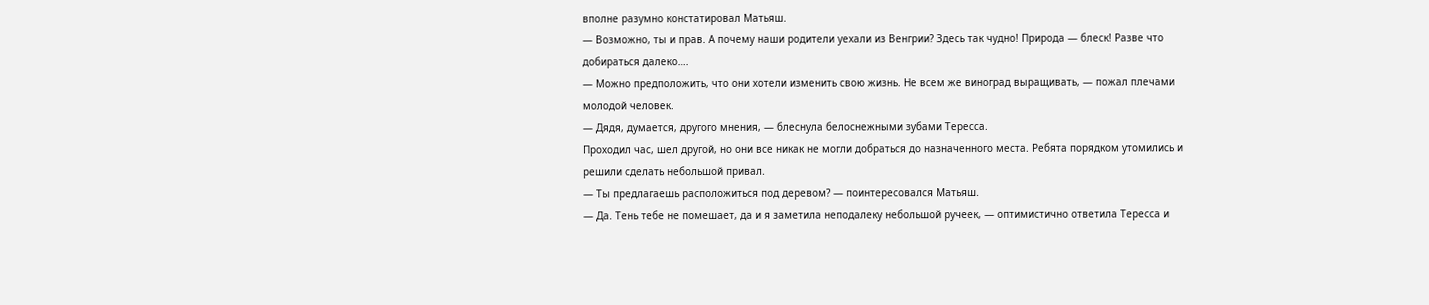вполне разумно констатировал Матьяш.
— Возможно, ты и прав. А почему наши родители уехали из Венгрии? Здесь так чудно! Природа — блеск! Разве что добираться далеко….
— Можно предположить, что они хотели изменить свою жизнь. Не всем же виноград выращивать, — пожал плечами молодой человек.
— Дядя, думается, другого мнения, — блеснула белоснежными зубами Тересса.
Проходил час, шел другой, но они все никак не могли добраться до назначенного места. Ребята порядком утомились и решили сделать небольшой привал.
— Ты предлагаешь расположиться под деревом? — поинтересовался Матьяш.
— Да. Тень тебе не помешает, да и я заметила неподалеку небольшой ручеек, — оптимистично ответила Тересса и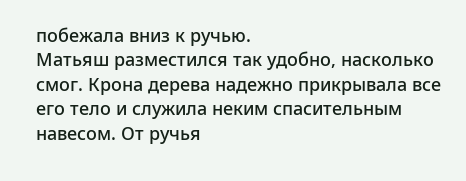побежала вниз к ручью.
Матьяш разместился так удобно, насколько смог. Крона дерева надежно прикрывала все его тело и служила неким спасительным навесом. От ручья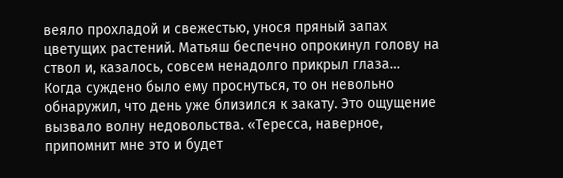веяло прохладой и свежестью, унося пряный запах цветущих растений. Матьяш беспечно опрокинул голову на ствол и, казалось, совсем ненадолго прикрыл глаза…
Когда суждено было ему проснуться, то он невольно обнаружил, что день уже близился к закату. Это ощущение вызвало волну недовольства. «Тересса, наверное, припомнит мне это и будет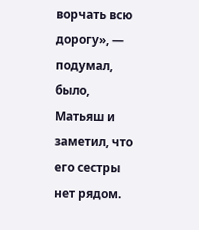ворчать всю дорогу», — подумал, было, Матьяш и заметил, что его сестры нет рядом.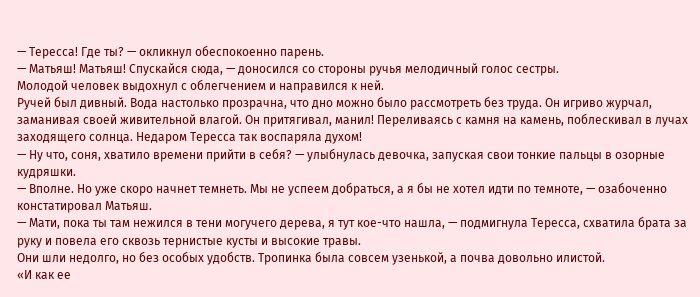— Тересса! Где ты? — окликнул обеспокоенно парень.
— Матьяш! Матьяш! Спускайся сюда, — доносился со стороны ручья мелодичный голос сестры.
Молодой человек выдохнул с облегчением и направился к ней.
Ручей был дивный. Вода настолько прозрачна, что дно можно было рассмотреть без труда. Он игриво журчал, заманивая своей живительной влагой. Он притягивал, манил! Переливаясь с камня на камень, поблескивал в лучах заходящего солнца. Недаром Тересса так воспаряла духом!
— Ну что, соня, хватило времени прийти в себя? — улыбнулась девочка, запуская свои тонкие пальцы в озорные кудряшки.
— Вполне. Но уже скоро начнет темнеть. Мы не успеем добраться, а я бы не хотел идти по темноте, — озабоченно констатировал Матьяш.
— Мати, пока ты там нежился в тени могучего дерева, я тут кое-что нашла, — подмигнула Тересса, схватила брата за руку и повела его сквозь тернистые кусты и высокие травы.
Они шли недолго, но без особых удобств. Тропинка была совсем узенькой, а почва довольно илистой.
«И как ее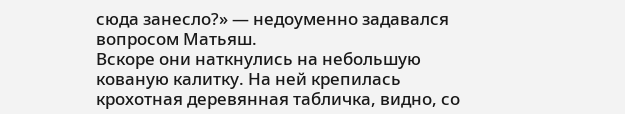сюда занесло?» — недоуменно задавался вопросом Матьяш.
Вскоре они наткнулись на небольшую кованую калитку. На ней крепилась крохотная деревянная табличка, видно, со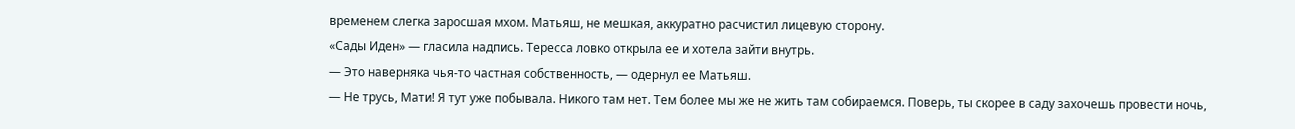временем слегка заросшая мхом. Матьяш, не мешкая, аккуратно расчистил лицевую сторону.
«Сады Иден» — гласила надпись. Тересса ловко открыла ее и хотела зайти внутрь.
— Это наверняка чья-то частная собственность, — одернул ее Матьяш.
— Не трусь, Мати! Я тут уже побывала. Никого там нет. Тем более мы же не жить там собираемся. Поверь, ты скорее в саду захочешь провести ночь,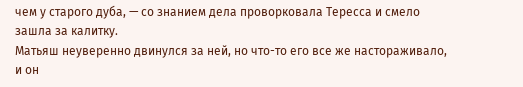чем у старого дуба, — со знанием дела проворковала Тересса и смело зашла за калитку.
Матьяш неуверенно двинулся за ней, но что-то его все же настораживало, и он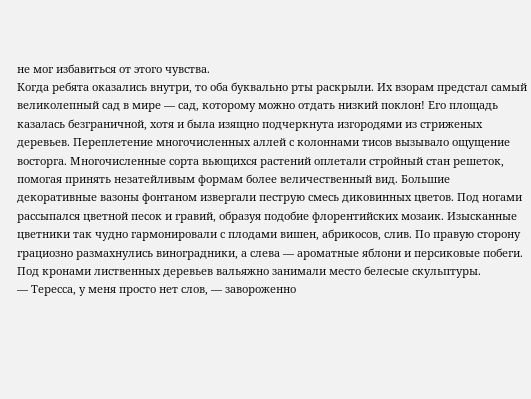не мог избавиться от этого чувства.
Когда ребята оказались внутри, то оба буквально рты раскрыли. Их взорам предстал самый великолепный сад в мире — сад, которому можно отдать низкий поклон! Его площадь казалась безграничной, хотя и была изящно подчеркнута изгородями из стриженых деревьев. Переплетение многочисленных аллей с колоннами тисов вызывало ощущение восторга. Многочисленные сорта вьющихся растений оплетали стройный стан решеток, помогая принять незатейливым формам более величественный вид. Большие декоративные вазоны фонтаном извергали пеструю смесь диковинных цветов. Под ногами рассыпался цветной песок и гравий, образуя подобие флорентийских мозаик. Изысканные цветники так чудно гармонировали с плодами вишен, абрикосов, слив. По правую сторону грациозно размахнулись виноградники, а слева — ароматные яблони и персиковые побеги. Под кронами лиственных деревьев вальяжно занимали место белесые скульптуры.
— Тересса, у меня просто нет слов, — завороженно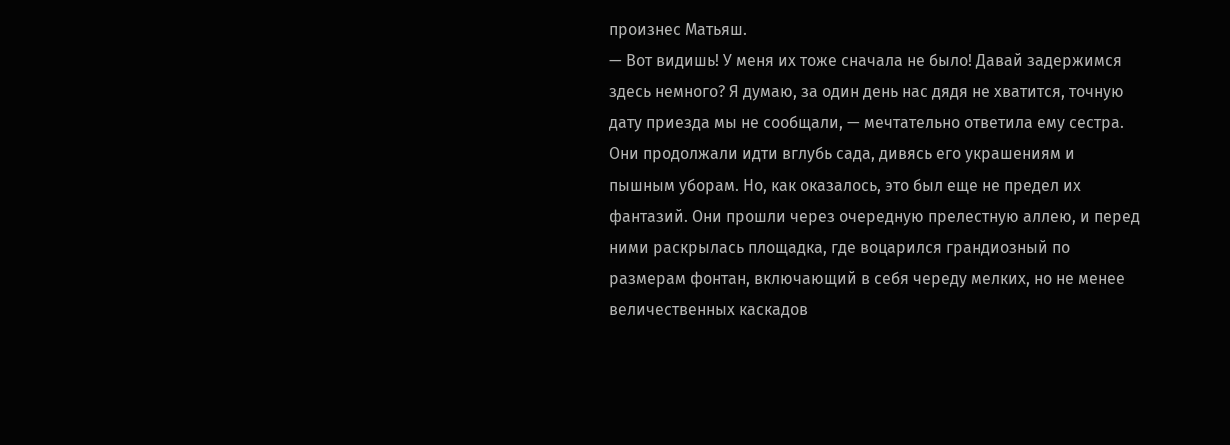произнес Матьяш.
— Вот видишь! У меня их тоже сначала не было! Давай задержимся здесь немного? Я думаю, за один день нас дядя не хватится, точную дату приезда мы не сообщали, — мечтательно ответила ему сестра.
Они продолжали идти вглубь сада, дивясь его украшениям и пышным уборам. Но, как оказалось, это был еще не предел их фантазий. Они прошли через очередную прелестную аллею, и перед ними раскрылась площадка, где воцарился грандиозный по размерам фонтан, включающий в себя череду мелких, но не менее величественных каскадов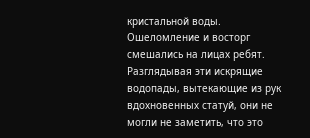кристальной воды. Ошеломление и восторг смешались на лицах ребят. Разглядывая эти искрящие водопады, вытекающие из рук вдохновенных статуй, они не могли не заметить, что это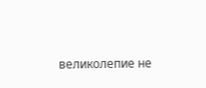великолепие не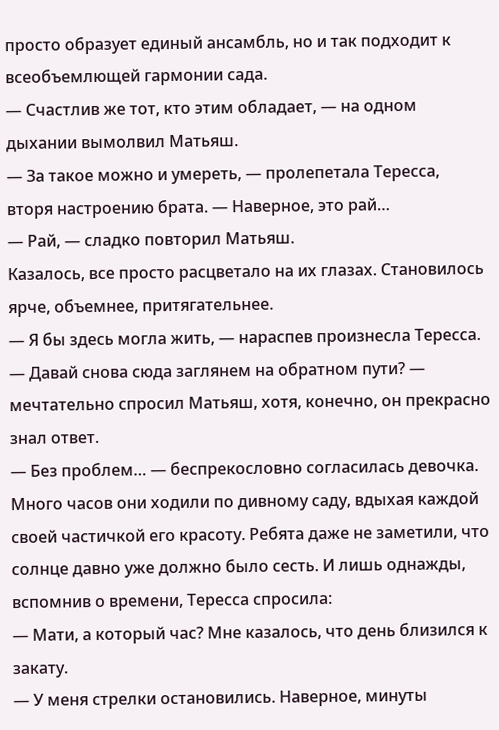просто образует единый ансамбль, но и так подходит к всеобъемлющей гармонии сада.
— Счастлив же тот, кто этим обладает, — на одном дыхании вымолвил Матьяш.
— За такое можно и умереть, — пролепетала Тересса, вторя настроению брата. — Наверное, это рай…
— Рай, — сладко повторил Матьяш.
Казалось, все просто расцветало на их глазах. Становилось ярче, объемнее, притягательнее.
— Я бы здесь могла жить, — нараспев произнесла Тересса.
— Давай снова сюда заглянем на обратном пути? — мечтательно спросил Матьяш, хотя, конечно, он прекрасно знал ответ.
— Без проблем… — беспрекословно согласилась девочка.
Много часов они ходили по дивному саду, вдыхая каждой своей частичкой его красоту. Ребята даже не заметили, что солнце давно уже должно было сесть. И лишь однажды, вспомнив о времени, Тересса спросила:
— Мати, а который час? Мне казалось, что день близился к закату.
— У меня стрелки остановились. Наверное, минуты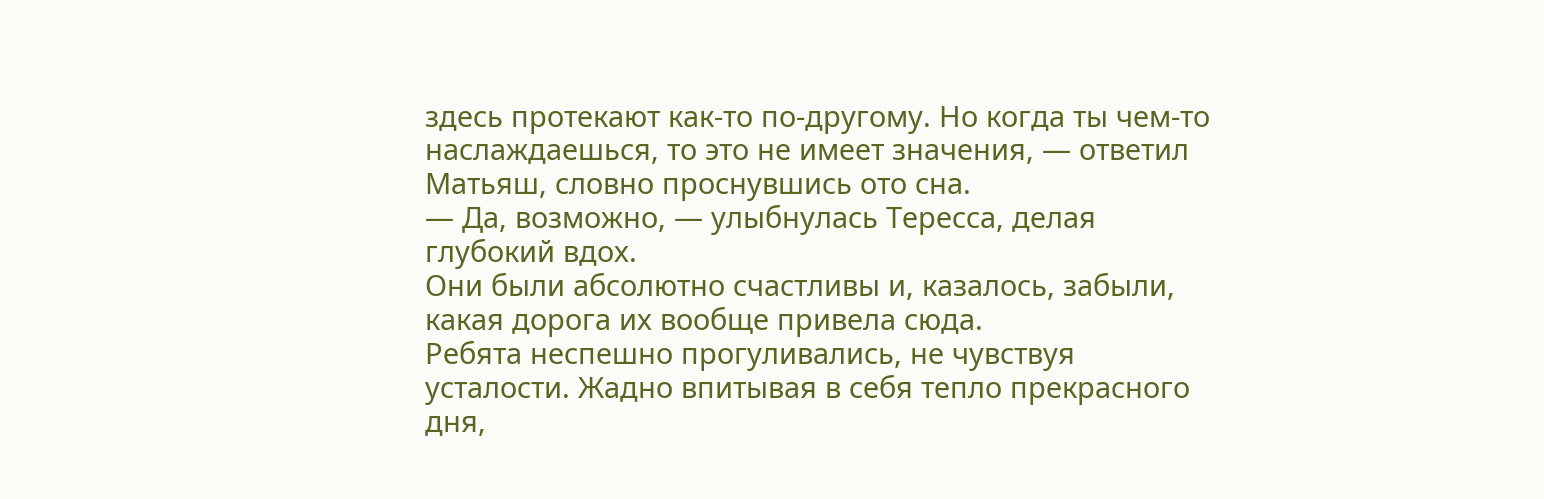здесь протекают как-то по-другому. Но когда ты чем-то наслаждаешься, то это не имеет значения, — ответил Матьяш, словно проснувшись ото сна.
— Да, возможно, — улыбнулась Тересса, делая глубокий вдох.
Они были абсолютно счастливы и, казалось, забыли, какая дорога их вообще привела сюда.
Ребята неспешно прогуливались, не чувствуя усталости. Жадно впитывая в себя тепло прекрасного дня,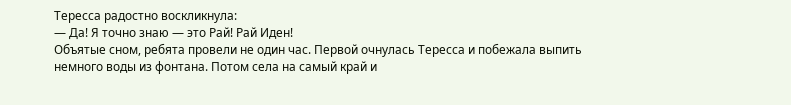Тересса радостно воскликнула:
— Да! Я точно знаю — это Рай! Рай Иден!
Объятые сном, ребята провели не один час. Первой очнулась Тересса и побежала выпить немного воды из фонтана. Потом села на самый край и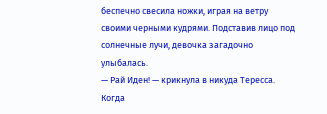беспечно свесила ножки, играя на ветру своими черными кудрями. Подставив лицо под солнечные лучи, девочка загадочно улыбалась.
— Рай Иден! — крикнула в никуда Тересса.
Когда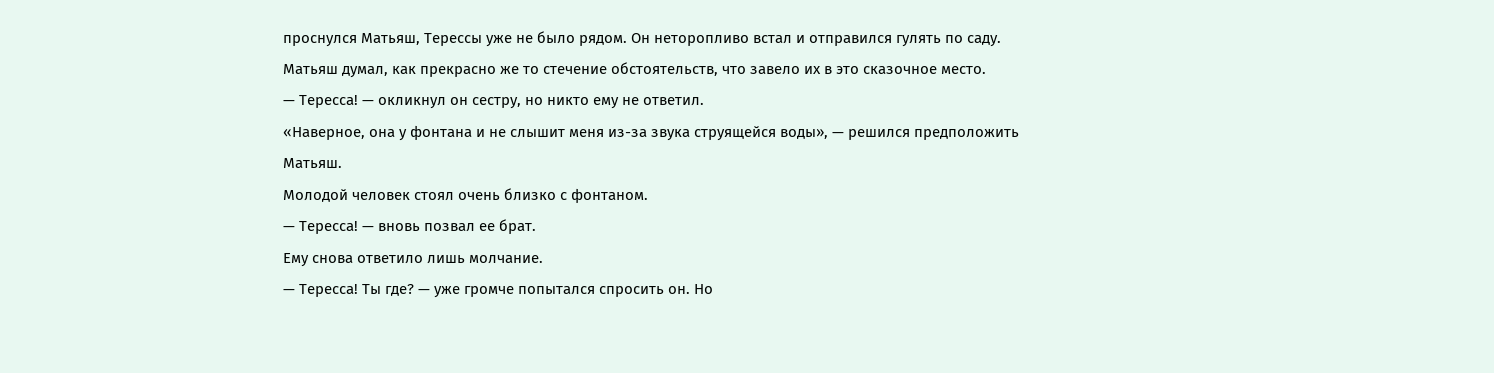проснулся Матьяш, Терессы уже не было рядом. Он неторопливо встал и отправился гулять по саду. Матьяш думал, как прекрасно же то стечение обстоятельств, что завело их в это сказочное место.
— Тересса! — окликнул он сестру, но никто ему не ответил.
«Наверное, она у фонтана и не слышит меня из-за звука струящейся воды», — решился предположить Матьяш.
Молодой человек стоял очень близко с фонтаном.
— Тересса! — вновь позвал ее брат.
Ему снова ответило лишь молчание.
— Тересса! Ты где? — уже громче попытался спросить он. Но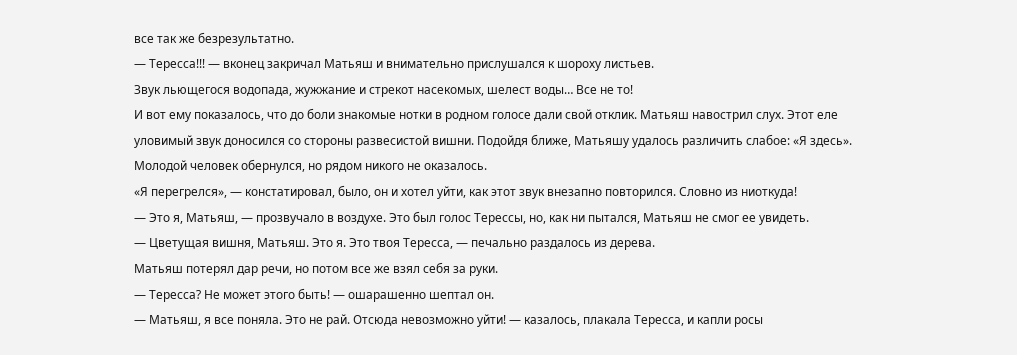все так же безрезультатно.
— Тересса!!! — вконец закричал Матьяш и внимательно прислушался к шороху листьев.
Звук льющегося водопада, жужжание и стрекот насекомых, шелест воды… Все не то!
И вот ему показалось, что до боли знакомые нотки в родном голосе дали свой отклик. Матьяш навострил слух. Этот еле уловимый звук доносился со стороны развесистой вишни. Подойдя ближе, Матьяшу удалось различить слабое: «Я здесь».
Молодой человек обернулся, но рядом никого не оказалось.
«Я перегрелся», — констатировал, было, он и хотел уйти, как этот звук внезапно повторился. Словно из ниоткуда!
— Это я, Матьяш, — прозвучало в воздухе. Это был голос Терессы, но, как ни пытался, Матьяш не смог ее увидеть.
— Цветущая вишня, Матьяш. Это я. Это твоя Тересса, — печально раздалось из дерева.
Матьяш потерял дар речи, но потом все же взял себя за руки.
— Тересса? Не может этого быть! — ошарашенно шептал он.
— Матьяш, я все поняла. Это не рай. Отсюда невозможно уйти! — казалось, плакала Тересса, и капли росы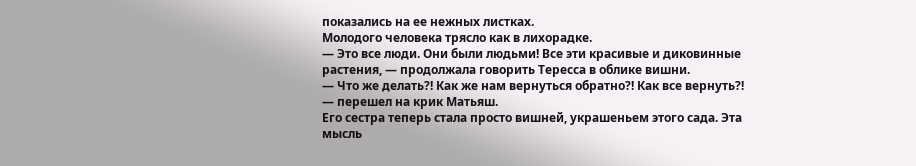показались на ее нежных листках.
Молодого человека трясло как в лихорадке.
— Это все люди. Они были людьми! Все эти красивые и диковинные растения, — продолжала говорить Тересса в облике вишни.
— Что же делать?! Как же нам вернуться обратно?! Как все вернуть?! — перешел на крик Матьяш.
Его сестра теперь стала просто вишней, украшеньем этого сада. Эта мысль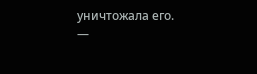уничтожала его.
—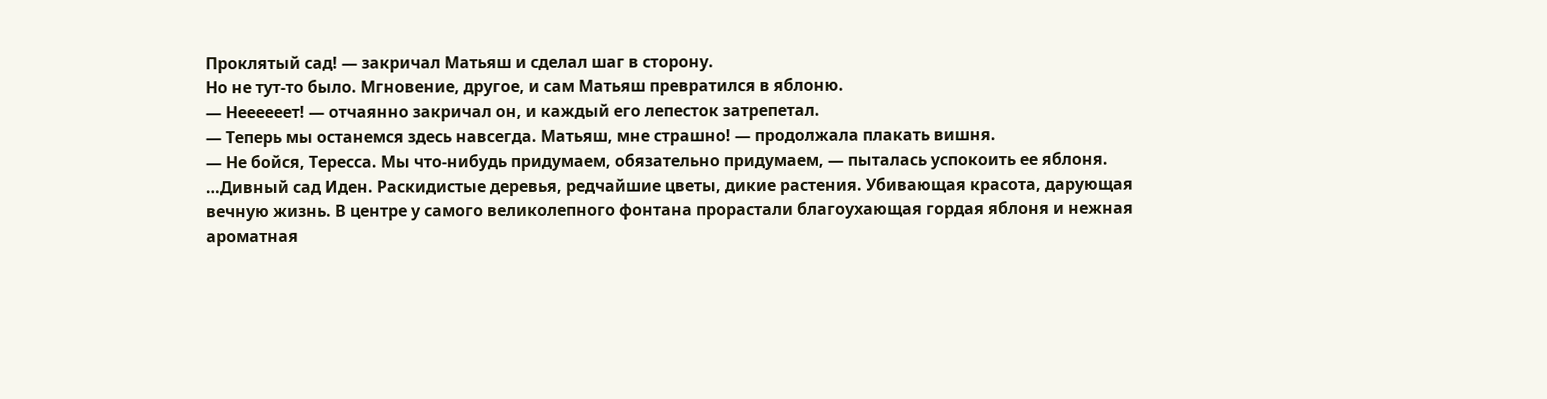Проклятый сад! — закричал Матьяш и сделал шаг в сторону.
Но не тут-то было. Мгновение, другое, и сам Матьяш превратился в яблоню.
— Неееееет! — отчаянно закричал он, и каждый его лепесток затрепетал.
— Теперь мы останемся здесь навсегда. Матьяш, мне страшно! — продолжала плакать вишня.
— Не бойся, Тересса. Мы что-нибудь придумаем, обязательно придумаем, — пыталась успокоить ее яблоня.
…Дивный сад Иден. Раскидистые деревья, редчайшие цветы, дикие растения. Убивающая красота, дарующая вечную жизнь. В центре у самого великолепного фонтана прорастали благоухающая гордая яблоня и нежная ароматная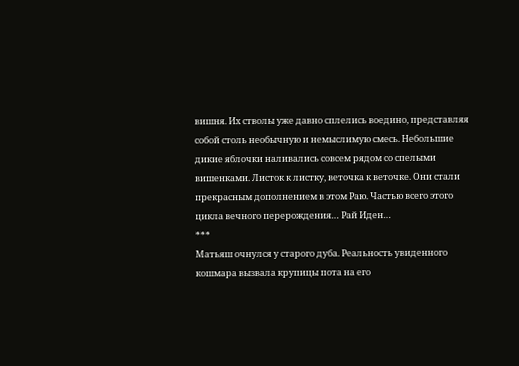вишня. Их стволы уже давно сплелись воедино, представляя собой столь необычную и немыслимую смесь. Небольшие дикие яблочки наливались совсем рядом со спелыми вишенками. Листок к листку, веточка к веточке. Они стали прекрасным дополнением в этом Раю. Частью всего этого цикла вечного перерождения… Рай Иден…
***
Матьяш очнулся у старого дуба. Реальность увиденного кошмара вызвала крупицы пота на его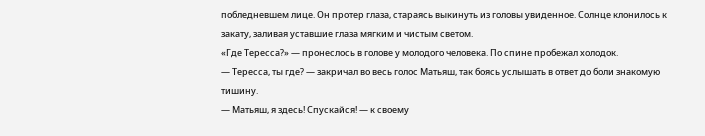побледневшем лице. Он протер глаза, стараясь выкинуть из головы увиденное. Солнце клонилось к закату, заливая уставшие глаза мягким и чистым светом.
«Где Тересса?» — пронеслось в голове у молодого человека. По спине пробежал холодок.
— Тересса, ты где? — закричал во весь голос Матьяш, так боясь услышать в ответ до боли знакомую тишину.
— Матьяш, я здесь! Спускайся! — к своему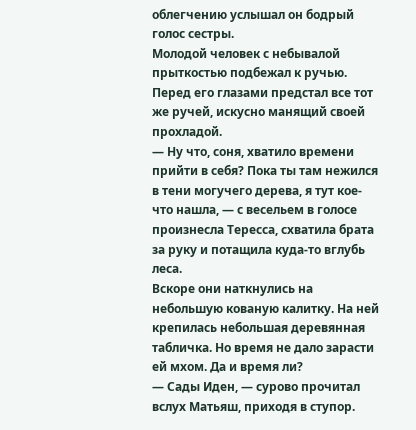облегчению услышал он бодрый голос сестры.
Молодой человек с небывалой прыткостью подбежал к ручью.
Перед его глазами предстал все тот же ручей, искусно манящий своей прохладой.
— Ну что, соня, хватило времени прийти в себя? Пока ты там нежился в тени могучего дерева, я тут кое-что нашла, — с весельем в голосе произнесла Тересса, схватила брата за руку и потащила куда-то вглубь леса.
Вскоре они наткнулись на небольшую кованую калитку. На ней крепилась небольшая деревянная табличка. Но время не дало зарасти ей мхом. Да и время ли?
— Сады Иден, — сурово прочитал вслух Матьяш, приходя в ступор.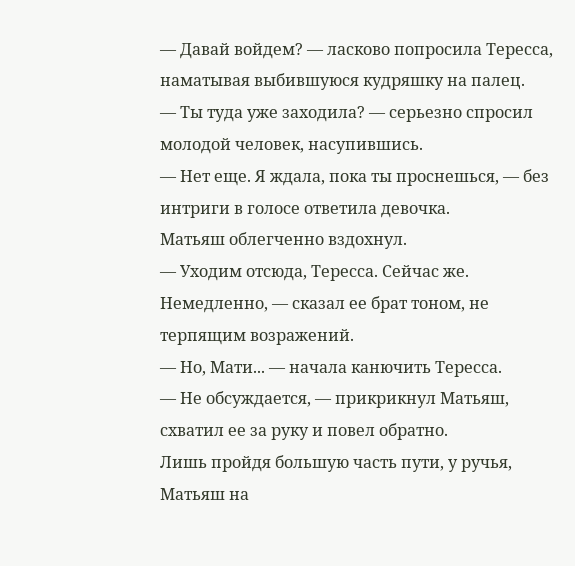— Давай войдем? — ласково попросила Тересса, наматывая выбившуюся кудряшку на палец.
— Ты туда уже заходила? — серьезно спросил молодой человек, насупившись.
— Нет еще. Я ждала, пока ты проснешься, — без интриги в голосе ответила девочка.
Матьяш облегченно вздохнул.
— Уходим отсюда, Тересса. Сейчас же. Немедленно, — сказал ее брат тоном, не терпящим возражений.
— Но, Мати... — начала канючить Тересса.
— Не обсуждается, — прикрикнул Матьяш, схватил ее за руку и повел обратно.
Лишь пройдя большую часть пути, у ручья, Матьяш на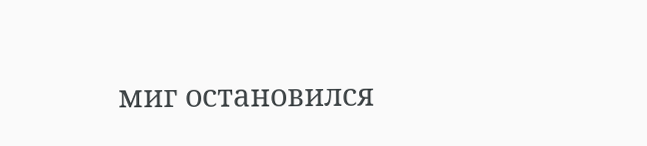миг остановился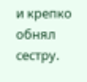и крепко обнял сестру.